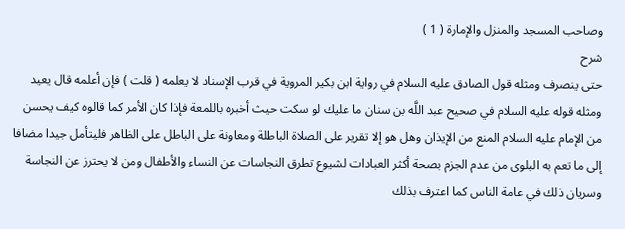وصاحب المسجد والمنزل والإمارة ( 1 )
شرح
حتى ينصرف ومثله قول الصادق عليه السلام في رواية ابن بكير المروية في قرب الإسناد لا يعلمه ( قلت ) فإن أعلمه قال يعيد ومثله قوله عليه السلام في صحيح عبد اللَّه بن سنان ما عليك لو سكت حيث أخبره باللمعة فإذا كان الأمر كما قالوه كيف يحسن من الإمام عليه السلام المنع من الإيذان وهل هو إلا تقرير على الصلاة الباطلة ومعاونة على الباطل على الظاهر فليتأمل جيدا مضافا إلى ما تعم به البلوى من عدم الجزم بصحة أكثر العبادات لشيوع تطرق النجاسات عن النساء والأطفال ومن لا يحترز عن النجاسة وسريان ذلك في عامة الناس كما اعترف بذلك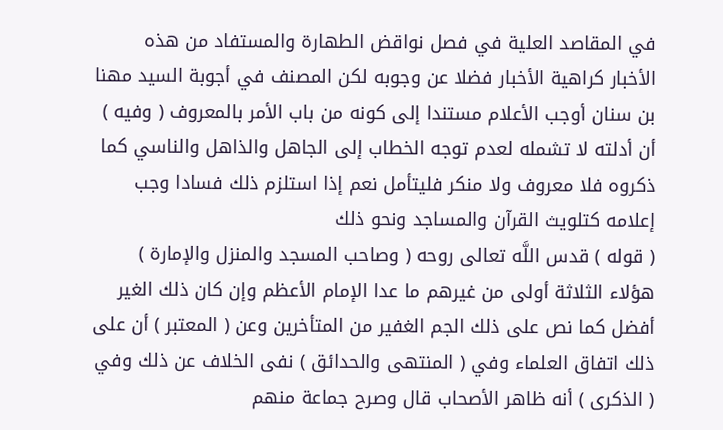في المقاصد العلية في فصل نواقض الطهارة والمستفاد من هذه الأخبار كراهية الأخبار فضلا عن وجوبه لكن المصنف في أجوبة السيد مهنا بن سنان أوجب الأعلام مستندا إلى كونه من باب الأمر بالمعروف ( وفيه ) أن أدلته لا تشمله لعدم توجه الخطاب إلى الجاهل والذاهل والناسي كما ذكروه فلا معروف ولا منكر فليتأمل نعم إذا استلزم ذلك فسادا وجب إعلامه كتلويث القرآن والمساجد ونحو ذلك
( قوله ) قدس اللَّه تعالى روحه ( وصاحب المسجد والمنزل والإمارة )
هؤلاء الثلاثة أولى من غيرهم ما عدا الإمام الأعظم وإن كان ذلك الغير أفضل كما نص على ذلك الجم الغفير من المتأخرين وعن ( المعتبر ) أن على ذلك اتفاق العلماء وفي ( المنتهى والحدائق ) نفى الخلاف عن ذلك وفي ( الذكرى ) أنه ظاهر الأصحاب قال وصرح جماعة منهم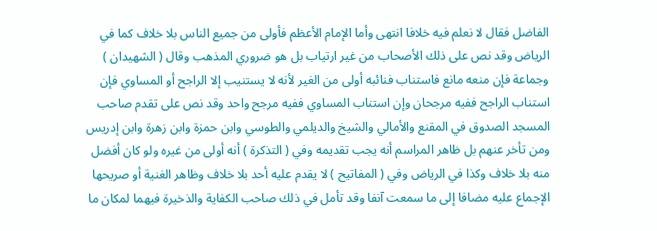الفاضل فقال لا نعلم فيه خلافا انتهى وأما الإمام الأعظم فأولى من جميع الناس بلا خلاف كما في الرياض وقد نص على ذلك الأصحاب من غير ارتياب بل هو ضروري المذهب وقال ( الشهيدان ) وجماعة فإن منعه مانع فاستناب فنائبه أولى من الغير لأنه لا يستنيب إلا الراجح أو المساوي فإن استناب الراجح ففيه مرجحان وإن استناب المساوي ففيه مرجح واحد وقد نص على تقدم صاحب المسجد الصدوق في المقنع والأمالي والشيخ والديلمي والطوسي وابن حمزة وابن زهرة وابن إدريس ومن تأخر عنهم بل ظاهر المراسم أنه يجب تقديمه وفي ( التذكرة ) أنه أولى من غيره ولو كان أفضل منه بلا خلاف وكذا في الرياض وفي ( المفاتيح ) لا يقدم عليه أحد بلا خلاف وظاهر الغنية أو صريحها الإجماع عليه مضافا إلى ما سمعت آنفا وقد تأمل في ذلك صاحب الكفاية والذخيرة فيهما لمكان ما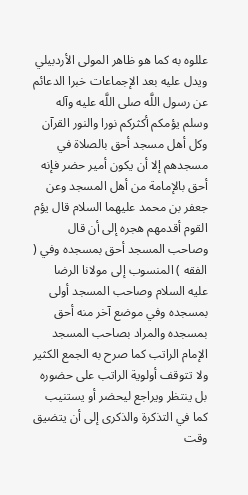عللوه به كما هو ظاهر المولى الأردبيلي ويدل عليه بعد الإجماعات خبرا الدعائم عن رسول اللَّه صلى اللَّه عليه وآله وسلم يؤمكم أكثركم نورا والنور القرآن وكل أهل مسجد أحق بالصلاة في مسجدهم إلا أن يكون أمير حضر فإنه أحق بالإمامة من أهل المسجد وعن جعفر بن محمد عليهما السلام قال يؤم القوم أقدمهم هجره إلى أن قال وصاحب المسجد أحق بمسجده وفي ( الفقه ) المنسوب إلى مولانا الرضا عليه السلام وصاحب المسجد أولى بمسجده وفي موضع آخر منه أحق بمسجده والمراد بصاحب المسجد الإمام الراتب كما صرح به الجمع الكثير ولا تتوقف أولوية الراتب على حضوره بل ينتظر ويراجع ليحضر أو يستنيب كما في التذكرة والذكرى إلى أن يتضيق وقت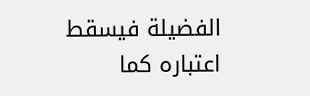الفضيلة فيسقط اعتباره كما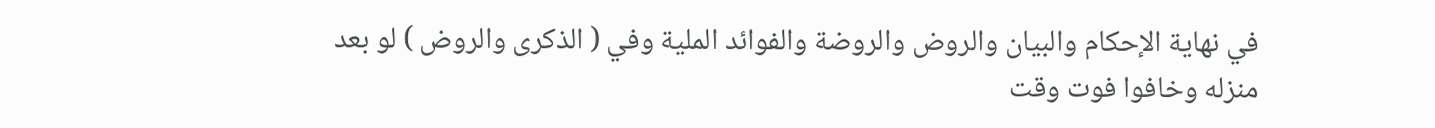في نهاية الإحكام والبيان والروض والروضة والفوائد الملية وفي ( الذكرى والروض ) لو بعد منزله وخافوا فوت وقت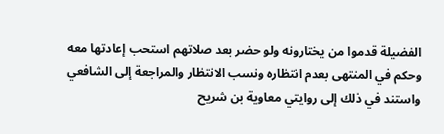الفضيلة قدموا من يختارونه ولو حضر بعد صلاتهم استحب إعادتها معه وحكم في المنتهى بعدم انتظاره ونسب الانتظار والمراجعة إلى الشافعي واستند في ذلك إلى روايتي معاوية بن شريح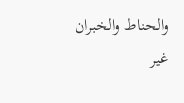والحناط والخبران غير